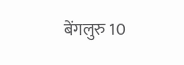बेंगलुरु 10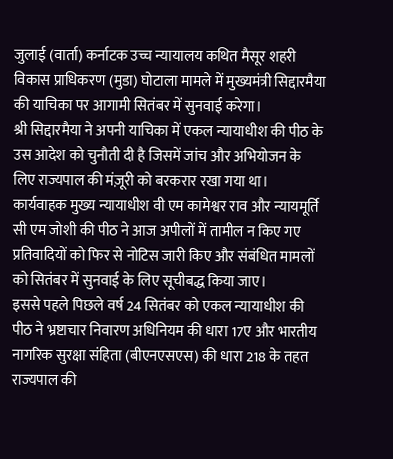जुलाई (वार्ता) कर्नाटक उच्च न्यायालय कथित मैसूर शहरी विकास प्राधिकरण (मुडा) घोटाला मामले में मुख्यमंत्री सिद्दारमैया की याचिका पर आगामी सितंबर में सुनवाई करेगा।
श्री सिद्दारमैया ने अपनी याचिका में एकल न्यायाधीश की पीठ के उस आदेश को चुनौती दी है जिसमें जांच और अभियोजन के लिए राज्यपाल की मंज़ूरी को बरकरार रखा गया था।
कार्यवाहक मुख्य न्यायाधीश वी एम कामेश्वर राव और न्यायमूर्ति सी एम जोशी की पीठ ने आज अपीलों में तामील न किए गए प्रतिवादियों को फिर से नोटिस जारी किए और संबंधित मामलों को सितंबर में सुनवाई के लिए सूचीबद्ध किया जाए।
इससे पहले पिछले वर्ष 24 सितंबर को एकल न्यायाधीश की पीठ ने भ्रष्टाचार निवारण अधिनियम की धारा 17ए और भारतीय नागरिक सुरक्षा संहिता (बीएनएसएस) की धारा 218 के तहत राज्यपाल की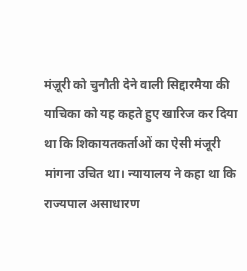मंज़ूरी को चुनौती देने वाली सिद्दारमैया की याचिका को यह कहते हुए खारिज कर दिया था कि शिकायतकर्ताओं का ऐसी मंजूरी मांगना उचित था। न्यायालय ने कहा था कि राज्यपाल असाधारण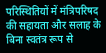परिस्थितियों में मंत्रिपरिषद की सहायता और सलाह के बिना स्वतंत्र रूप से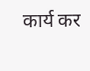कार्य कर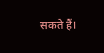सकते हैं।